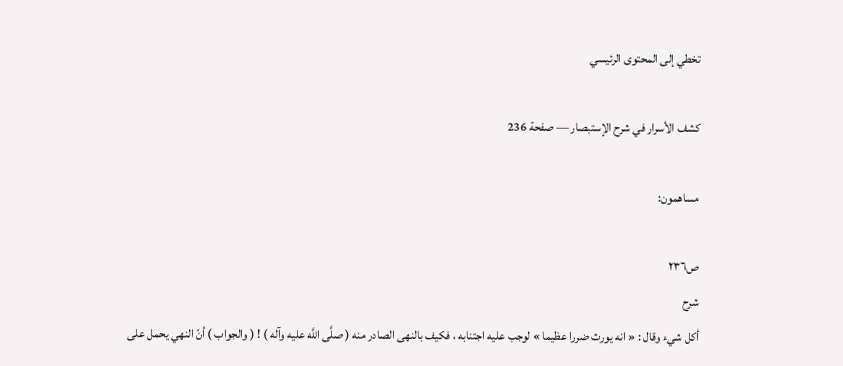تخطي إلى المحتوى الرئيسي

كشف الأسرار في شرح الإستبصار — صفحة 236

مساهمون:

ص٢٣٦
شرح
أكل شيء وقال : « انه يورث ضررا عظيما » لوجب عليه اجتنابه ، فكيف بالنهى الصادر منه ( صلَّى اللَّه عليه وآله ) ! ( والجواب ) أنّ النهي يحمل على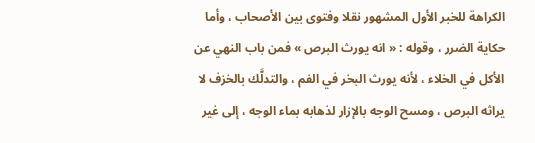الكراهة للخبر الأول المشهور نقلا وفتوى بين الأصحاب ، وأما حكاية الضرر ، وقوله : « انه يورث البرص » فمن باب النهي عن الأكل في الخلاء ، لأنه يورث البخر في الفم ، والتدلَّك بالخزف لا يراثه البرص ، ومسح الوجه بالإزار لذهابه بماء الوجه ، إلى غير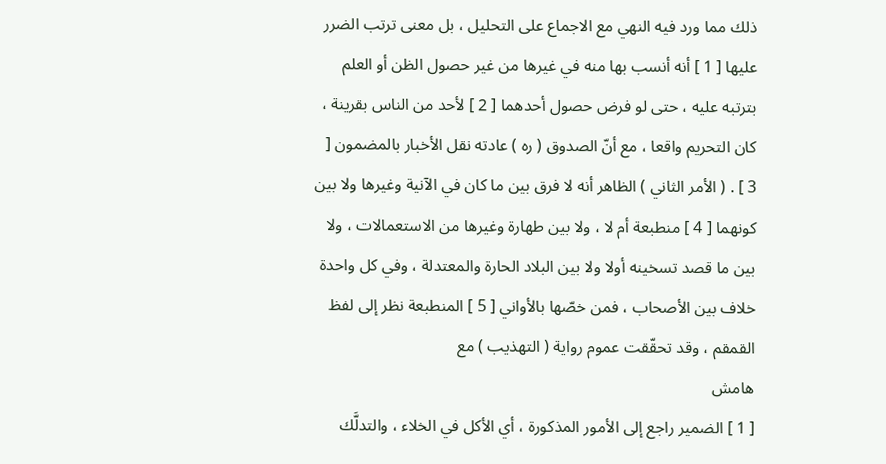ذلك مما ورد فيه النهي مع الاجماع على التحليل ، بل معنى ترتب الضرر عليها [ 1 ] أنه أنسب بها منه في غيرها من غير حصول الظن أو العلم بترتبه عليه ، حتى لو فرض حصول أحدهما [ 2 ] لأحد من الناس بقرينة ، كان التحريم واقعا ، مع أنّ الصدوق ( ره ) عادته نقل الأخبار بالمضمون [ 3 ] . ( الأمر الثاني ) الظاهر أنه لا فرق بين ما كان في الآنية وغيرها ولا بين كونهما [ 4 ] منطبعة أم لا ، ولا بين طهارة وغيرها من الاستعمالات ، ولا بين ما قصد تسخينه أولا ولا بين البلاد الحارة والمعتدلة ، وفي كل واحدة خلاف بين الأصحاب ، فمن خصّها بالأواني [ 5 ] المنطبعة نظر إلى لفظ القمقم ، وقد تحقّقت عموم رواية ( التهذيب ) مع
هامش
[ 1 ] الضمير راجع إلى الأمور المذكورة ، أي الأكل في الخلاء ، والتدلَّك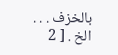بالخزف . . . الخ . [ 2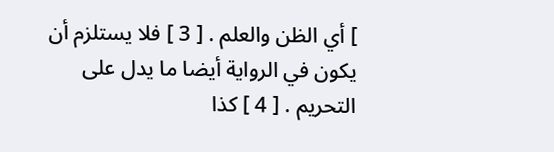] أي الظن والعلم . [ 3 ] فلا يستلزم أن يكون في الرواية أيضا ما يدل على التحريم . [ 4 ] كذا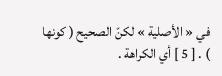في « الأصلية » لكنّ الصحيح ( كونها ) . [ 5 ] أي الكراهة .